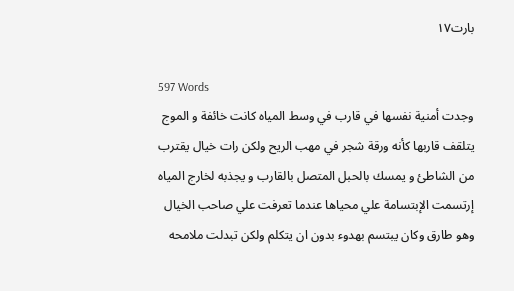بارت١٧

597 Words
وجدت أمنية نفسها في قارب في وسط المياه كانت خائفة و الموج يتلقف قاربها كأنه ورقة شجر في مهب الريح ولكن رات خيال يقترب من الشاطئ و يمسك بالحبل المتصل بالقارب و يجذبه لخارج المياه إرتسمت الإبتسامة علي محياها عندما تعرفت علي صاحب الخيال وهو طارق وكان يبتسم بهدوء بدون ان يتكلم ولكن تبدلت ملامحه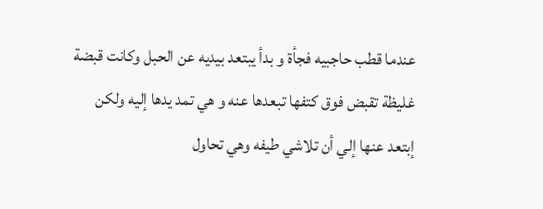عندما قطب حاجبيه فجأة و بدأ يبتعد بيديه عن الحبل وكانت قبضة غليظة تقبض فوق كتفها تبعدها عنه و هي تمد يدها إليه ولكن إبتعد عنها إلي أن تلاشي طيفه وهي تحاول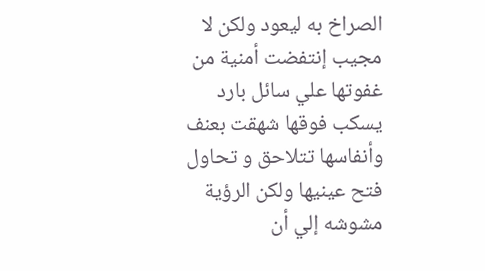الصراخ به ليعود ولكن لا مجيب إنتفضت أمنية من غفوتها علي سائل بارد يسكب فوقها شهقت بعنف وأنفاسها تتلاحق و تحاول فتح عينيها ولكن الرؤية مشوشه إلي أن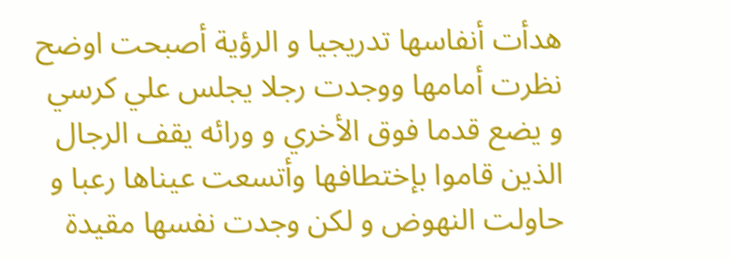هدأت أنفاسها تدريجيا و الرؤية أصبحت اوضح نظرت أمامها ووجدت رجلا يجلس علي كرسي و يضع قدما فوق الأخري و ورائه يقف الرجال الذين قاموا بإختطافها وأتسعت عيناها رعبا و حاولت النهوض و لكن وجدت نفسها مقيدة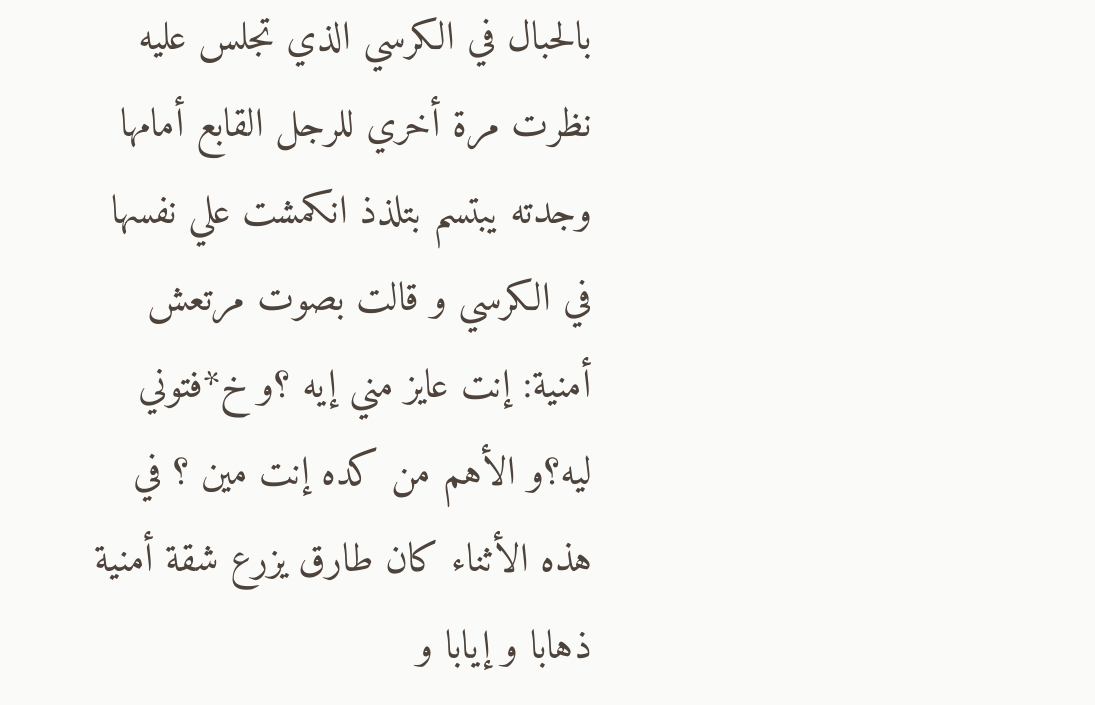بالحبال في الكرسي الذي تجلس عليه نظرت مرة أخري للرجل القابع أمامها وجدته يبتسم بتلذذ انكمشت علي نفسها في الكرسي و قالت بصوت مرتعش أمنية: إنت عايز مني إيه ؟و خ*فتوني ليه؟و الأهم من كده إنت مين ؟ في هذه الأثناء كان طارق يزرع شقة أمنية ذهابا و إيابا و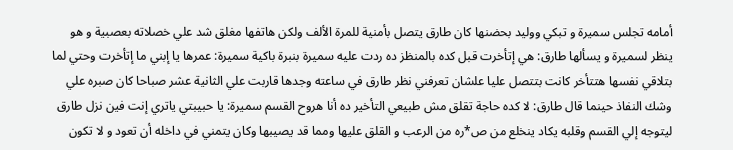أمامه تجلس سميرة و تبكي ووليد بحضنها كان طارق يتصل بأمنية للمرة الألف ولكن هاتفها مغلق شد علي خصلاته بعصبية و هو ينظر لسميرة و يسألها طارق: هي إتأخرت قبل كده بالمنظز ده ردت عليه سميرة بنبرة باكية سميرة: عمرها يا إبني ما إتأخرت وحتي لما بتلاقي نفسها هتتأخر كانت بتتصل عليا علشان تعرفني نظر طارق في ساعته وجدها قاربت علي الثانية عشر صباحا كان صبره علي وشك النفاذ حينما قال طارق: لا كده حاجة تقلق مش طبيعي التأخير ده أنا هروح القسم سميرة: يا حبيبتي ياتري إنت فين نزل طارق ليتوجه إلي القسم وقلبه يكاد ينخلع من ص*ره من الرعب و القلق عليها ومما قد يصيبها وكان يتمني في داخله أن تعود و لا تكون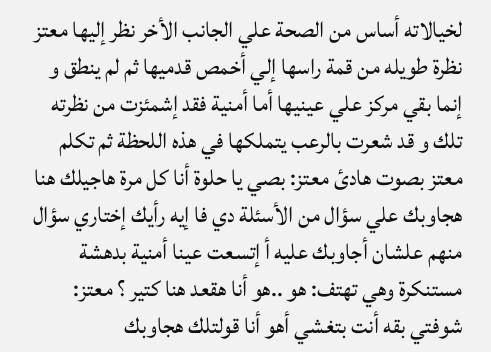لخيالاته أساس من الصحة علي الجانب الأخر نظر إليها معتز نظرة طويله من قمة راسها إلي أخمص قدميها ثم لم ينطق و إنما بقي مركز علي عينيها أما أمنية فقد إشمئزت من نظرته تلك و قد شعرت بالرعب يتملكها في هذه اللحظة ثم تكلم معتز بصوت هادئ معتز: بصي يا حلوة أنا كل مرة هاجيلك هنا هجاوبك علي سؤال من الأسئلة دي فا إيه رأيك إختاري سؤال منهم علشان أجاوبك عليه أ إتسعت عينا أمنية بدهشة مستنكرة وهي تهتف: هو ..هو أنا هقعد هنا كتير ؟ معتز: شوفتي بقه أنت بتغشي أهو أنا قولتلك هجاوبك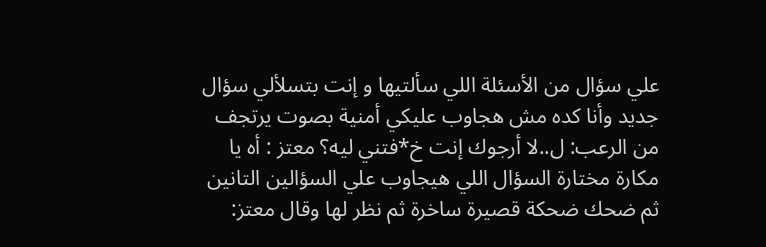علي سؤال من الأسئلة اللي سألتيها و إنت بتسلألي سؤال جديد وأنا كده مش هجاوب عليكي أمنية بصوت يرتجف من الرعب: ل..لا أرجوك إنت خ*فتني ليه؟ معتز : أه يا مكارة مختارة السؤال اللي هيجاوب علي السؤالين التانين ثم ضحك ضحكة قصيرة ساخرة ثم نظر لها وقال معتز: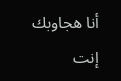أنا هجاوبك إنت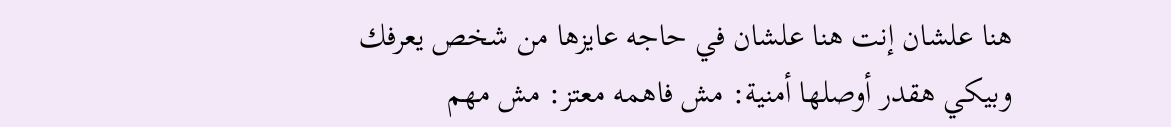هنا علشان إنت هنا علشان في حاجه عايزها من شخص يعرفك وبيكي هقدر أوصلها أمنية: مش فاهمه معتز: مش مهم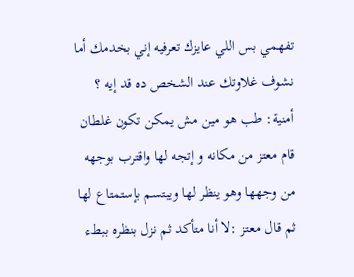تفهمي بس اللي عايزك تعرفيه إني بخدمك أما نشوف غلاوتك عند الشخص ده قد إيه ؟ أمنية: طب هو مين مش يمكن تكون غلطان قام معتز من مكانه و إتجه لها واقترب بوجهه من وجهها وهو ينظر لها ويبتسم بإستمتاع لها ثم قال معتز :لا أنا متأكد ثم نزل بنظره ببطء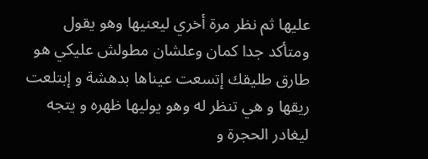عليها ثم نظر مرة أخري ليعنيها وهو يقول ومتأكد جدا كمان وعلشان مطولش عليكي هو طارق طليقك إتسعت عيناها بدهشة و إبتلعت ريقها و هي تنظر له وهو يوليها ظهره و يتجه ليغادر الحجرة و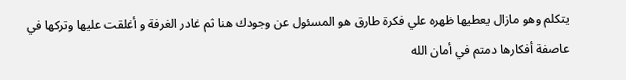يتكلم وهو مازال يعطيها ظهره علي فكرة طارق هو المسئول عن وجودك هنا ثم غادر الغرفة و أغلقت عليها وتركها في عاصفة أفكارها دمتم في أمان الله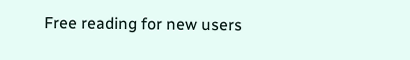Free reading for new users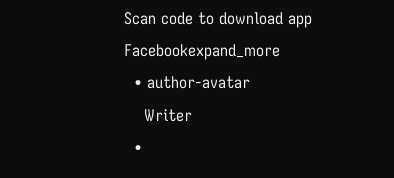Scan code to download app
Facebookexpand_more
  • author-avatar
    Writer
  •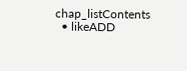chap_listContents
  • likeADD